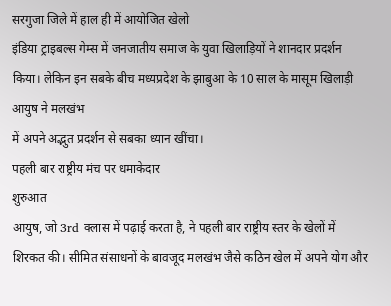सरगुजा जिले में हाल ही में आयोजित खेलो
इंडिया ट्राइबल्स गेम्स में जनजातीय समाज के युवा खिलाड़ियों ने शानदार प्रदर्शन
किया। लेकिन इन सबके बीच मध्यप्रदेश के झाबुआ के 10 साल के मासूम खिलाड़ी आयुष ने मलखंभ
में अपने अद्भुत प्रदर्शन से सबका ध्यान खींचा।
पहली बार राष्ट्रीय मंच पर धमाकेदार
शुरुआत
आयुष, जो 3rd क्लास में पढ़ाई करता है, ने पहली बार राष्ट्रीय स्तर के खेलों में शिरकत की। सीमित संसाधनों के बावजूद मलखंभ जैसे कठिन खेल में अपने योग और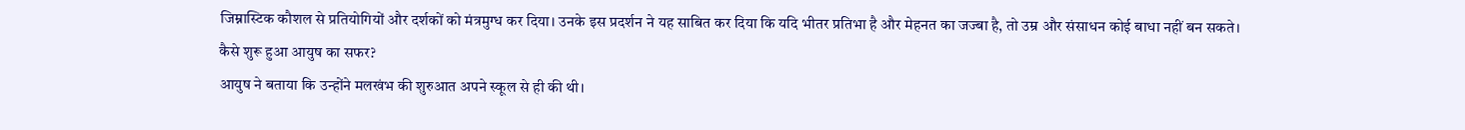जिम्नास्टिक कौशल से प्रतियोगियों और दर्शकों को मंत्रमुग्ध कर दिया। उनके इस प्रदर्शन ने यह साबित कर दिया कि यदि भीतर प्रतिभा है और मेहनत का जज्बा है, तो उम्र और संसाधन कोई बाधा नहीं बन सकते।
कैसे शुरू हुआ आयुष का सफर?
आयुष ने बताया कि उन्होंने मलखंभ की शुरुआत अपने स्कूल से ही की थी।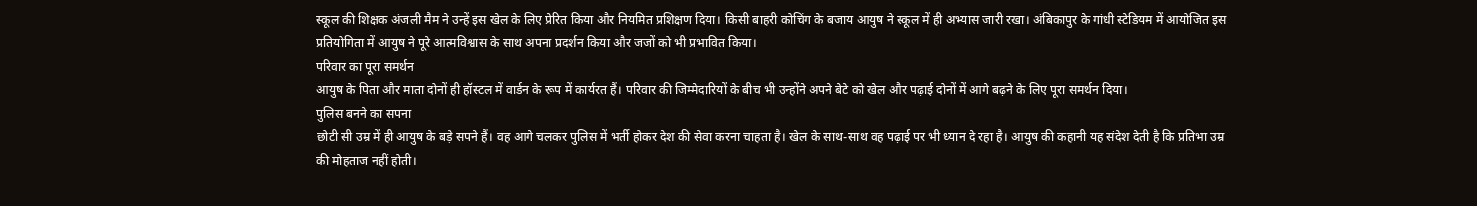स्कूल की शिक्षक अंजली मैम ने उन्हें इस खेल के लिए प्रेरित किया और नियमित प्रशिक्षण दिया। किसी बाहरी कोचिंग के बजाय आयुष ने स्कूल में ही अभ्यास जारी रखा। अंबिकापुर के गांधी स्टेडियम में आयोजित इस प्रतियोगिता में आयुष ने पूरे आत्मविश्वास के साथ अपना प्रदर्शन किया और जजों को भी प्रभावित किया।
परिवार का पूरा समर्थन
आयुष के पिता और माता दोनों ही हॉस्टल में वार्डन के रूप में कार्यरत हैं। परिवार की जिम्मेदारियों के बीच भी उन्होंने अपने बेटे को खेल और पढ़ाई दोनों में आगे बढ़ने के लिए पूरा समर्थन दिया।
पुलिस बनने का सपना
छोटी सी उम्र में ही आयुष के बड़े सपने हैं। वह आगे चलकर पुलिस में भर्ती होकर देश की सेवा करना चाहता है। खेल के साथ-साथ वह पढ़ाई पर भी ध्यान दे रहा है। आयुष की कहानी यह संदेश देती है कि प्रतिभा उम्र की मोहताज नहीं होती।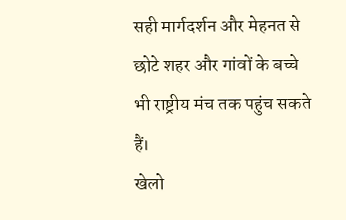सही मार्गदर्शन और मेहनत से छोटे शहर और गांवों के बच्चे भी राष्ट्रीय मंच तक पहुंच सकते हैं।
खेलो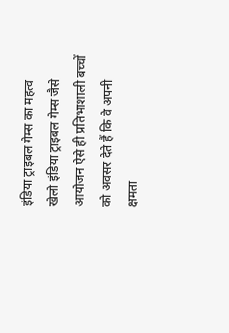इंडिया ट्राइबल गेम्स का महत्व
खेलो इंडिया ट्राइबल गेम्स जैसे आयोजन ऐसे ही प्रतिभाशाली बच्चों को अवसर देते हैं कि वे अपनी क्षमता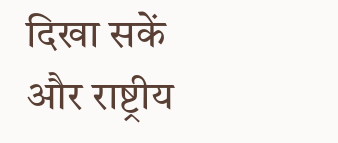दिखा सकें और राष्ट्रीय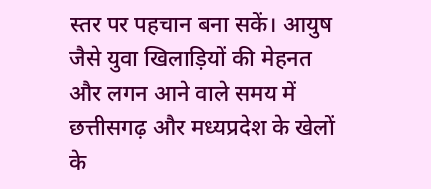स्तर पर पहचान बना सकें। आयुष जैसे युवा खिलाड़ियों की मेहनत और लगन आने वाले समय में छत्तीसगढ़ और मध्यप्रदेश के खेलों के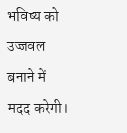भविष्य को उज्जवल बनाने में मदद करेगी।